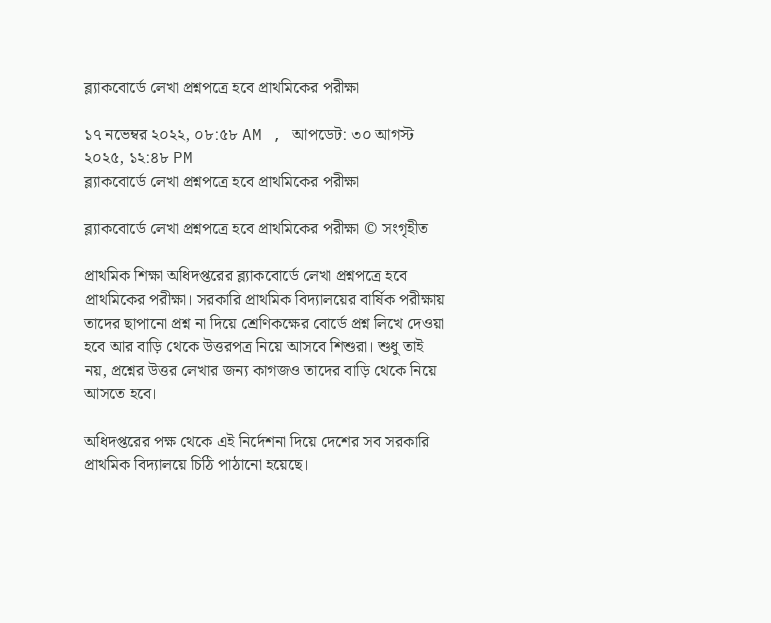ব্ল্যাকবোর্ডে লেখা প্রশ্নপত্রে হবে প্রাথমিকের পরীক্ষা

১৭ নভেম্বর ২০২২, ০৮:৫৮ AM , আপডেট: ৩০ আগস্ট ২০২৫, ১২:৪৮ PM
ব্ল্যাকবোর্ডে লেখা প্রশ্নপত্রে হবে প্রাথমিকের পরীক্ষা

ব্ল্যাকবোর্ডে লেখা প্রশ্নপত্রে হবে প্রাথমিকের পরীক্ষা © সংগৃহীত

প্রাথমিক শিক্ষা অধিদপ্তরের ব্ল্যাকবোর্ডে লেখা প্রশ্নপত্রে হবে প্রাথমিকের পরীক্ষা। সরকারি প্রাথমিক বিদ্যালয়ের বার্ষিক পরীক্ষায় তাদের ছাপানো প্রশ্ন না দিয়ে শ্রেণিকক্ষের বোর্ডে প্রশ্ন লিখে দেওয়া হবে আর বাড়ি থেকে উত্তরপত্র নিয়ে আসবে শিশুরা। শুধু তাই নয়, প্রশ্নের উত্তর লেখার জন্য কাগজও তাদের বাড়ি থেকে নিয়ে আসতে হবে।

অধিদপ্তরের পক্ষ থেকে এই নির্দেশনা দিয়ে দেশের সব সরকারি প্রাথমিক বিদ্যালয়ে চিঠি পাঠানো হয়েছে।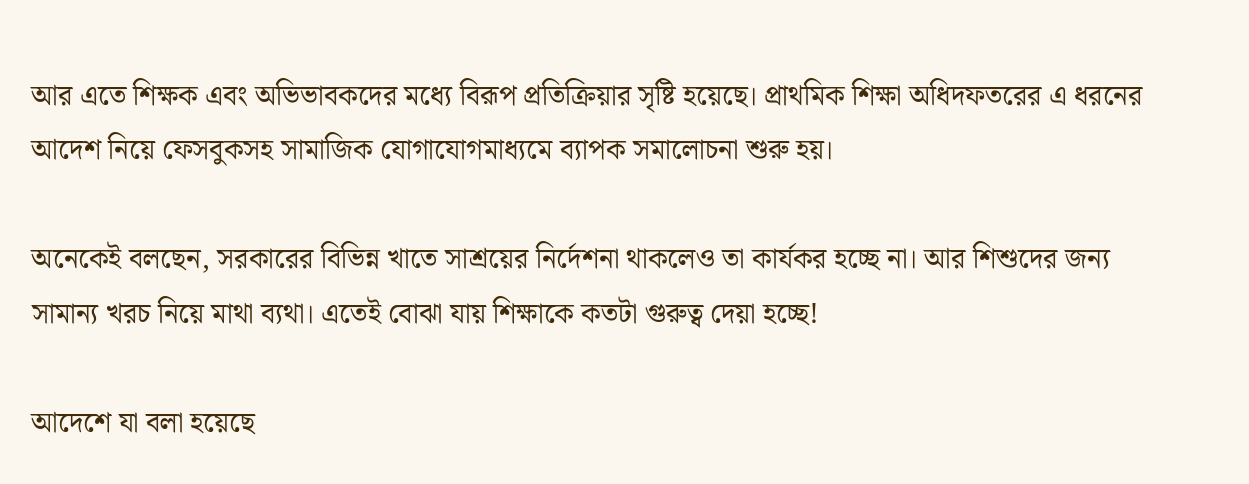আর এতে শিক্ষক এবং অভিভাবকদের মধ্যে বিরূপ প্রতিক্রিয়ার সৃষ্টি হয়েছে। প্রাথমিক শিক্ষা অধিদফতরের এ ধরনের আদেশ নিয়ে ফেসবুকসহ সামাজিক যোগাযোগমাধ্যমে ব্যাপক সমালোচনা শুরু হয়।

অনেকেই বলছেন, সরকারের বিভিন্ন খাতে সাশ্রয়ের নির্দেশনা থাকলেও তা কার্যকর হচ্ছে না। আর শিশুদের জন্য সামান্য খরচ নিয়ে মাথা ব্যথা। এতেই বোঝা যায় শিক্ষাকে কতটা গুরুত্ব দেয়া হচ্ছে!

আদেশে যা বলা হয়েছে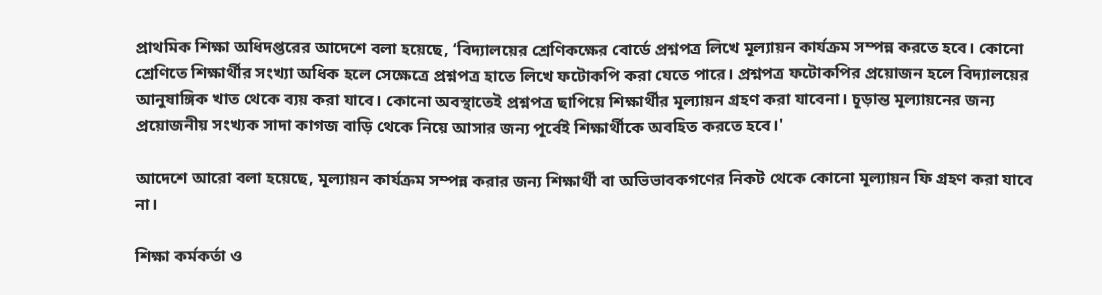প্রাথমিক শিক্ষা অধিদপ্তরের আদেশে বলা হয়েছে, ‘বিদ্যালয়ের শ্রেণিকক্ষের বোর্ডে প্রশ্নপত্র লিখে মূল্যায়ন কার্যক্রম সম্পন্ন করতে হবে। কোনো শ্রেণিতে শিক্ষার্থীর সংখ্যা অধিক হলে সেক্ষেত্রে প্রশ্নপত্র হাতে লিখে ফটোকপি করা যেতে পারে। প্রশ্নপত্র ফটোকপির প্রয়োজন হলে বিদ্যালয়ের আনুষাঙ্গিক খাত থেকে ব্যয় করা যাবে। কোনো অবস্থাতেই প্রশ্নপত্র ছাপিয়ে শিক্ষার্থীর মূল্যায়ন গ্রহণ করা যাবেনা। চূড়ান্ত মূল্যায়নের জন্য প্রয়োজনীয় সংখ্যক সাদা কাগজ বাড়ি থেকে নিয়ে আসার জন্য পূর্বেই শিক্ষার্থীকে অবহিত করতে হবে।'

আদেশে আরো বলা হয়েছে, মূল্যায়ন কার্যক্রম সম্পন্ন করার জন্য শিক্ষার্থী বা অভিভাবকগণের নিকট থেকে কোনো মূল্যায়ন ফি গ্রহণ করা যাবে না।

শিক্ষা কর্মকর্তা ও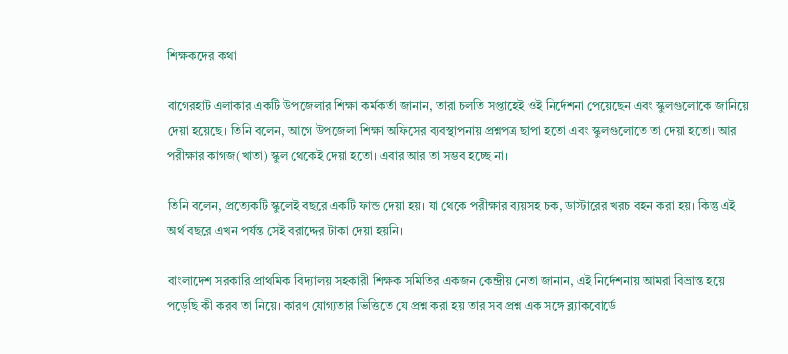শিক্ষকদের কথা

বাগেরহাট এলাকার একটি উপজেলার শিক্ষা কর্মকর্তা জানান, তারা চলতি সপ্তাহেই ওই নির্দেশনা পেয়েছেন এবং স্কুলগুলোকে জানিয়ে দেয়া হয়েছে। তিনি বলেন, আগে উপজেলা শিক্ষা অফিসের ব্যবস্থাপনায় প্রশ্নপত্র ছাপা হতো এবং স্কুলগুলোতে তা দেয়া হতো। আর পরীক্ষার কাগজ(খাতা) স্কুল থেকেই দেয়া হতো। এবার আর তা সম্ভব হচ্ছে না।

তিনি বলেন, প্রত্যেকটি স্কুলেই বছরে একটি ফান্ড দেয়া হয়। যা থেকে পরীক্ষার ব্যয়সহ চক, ডাস্টারের খরচ বহন করা হয়। কিন্তু এই অর্থ বছরে এখন পর্যন্ত সেই বরাদ্দের টাকা দেয়া হয়নি।

বাংলাদেশ সরকারি প্রাথমিক বিদ্যালয় সহকারী শিক্ষক সমিতির একজন কেন্দ্রীয় নেতা জানান, এই নির্দেশনায় আমরা বিভ্রান্ত হয়ে পড়েছি কী করব তা নিয়ে। কারণ যোগ্যতার ভিত্তিতে যে প্রশ্ন করা হয় তার সব প্রশ্ন এক সঙ্গে ব্ল্যাকবোর্ডে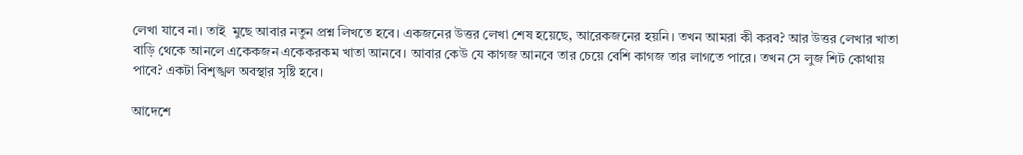লেখা যাবে না। তাই  মুছে আবার নতুন প্রশ্ন লিখতে হবে। একজনের উত্তর লেখা শেষ হয়েছে, আরেকজনের হয়নি। তখন আমরা কী করব? আর উত্তর লেখার খাতা বাড়ি থেকে আনলে একেকজন একেকরকম খাতা আনবে। আবার কেউ যে কাগজ আনবে তার চেয়ে বেশি কাগজ তার লাগতে পারে। তখন সে লুজ শিট কোথায় পাবে? একটা বিশৃঙ্খল অবস্থার সৃষ্টি হবে।

আদেশে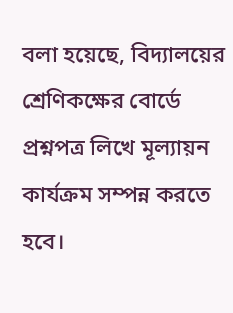বলা হয়েছে, বিদ্যালয়ের শ্রেণিকক্ষের বোর্ডে প্রশ্নপত্র লিখে মূল্যায়ন কার্যক্রম সম্পন্ন করতে হবে।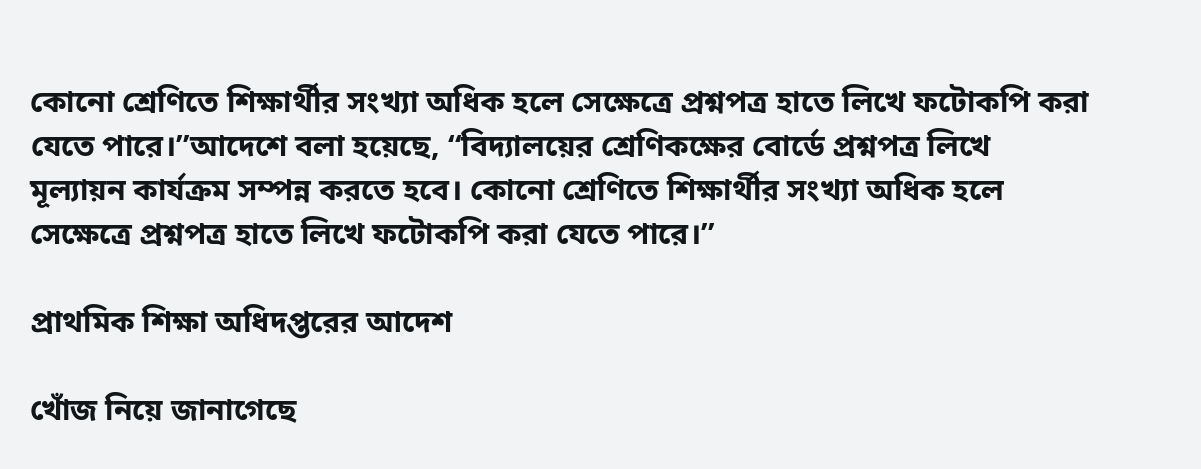কোনো শ্রেণিতে শিক্ষার্থীর সংখ্যা অধিক হলে সেক্ষেত্রে প্রশ্নপত্র হাতে লিখে ফটোকপি করা যেতে পারে।’’আদেশে বলা হয়েছে, ‘‘বিদ্যালয়ের শ্রেণিকক্ষের বোর্ডে প্রশ্নপত্র লিখে মূল্যায়ন কার্যক্রম সম্পন্ন করতে হবে। কোনো শ্রেণিতে শিক্ষার্থীর সংখ্যা অধিক হলে সেক্ষেত্রে প্রশ্নপত্র হাতে লিখে ফটোকপি করা যেতে পারে।’’

প্রাথমিক শিক্ষা অধিদপ্তরের আদেশ

খোঁজ নিয়ে জানাগেছে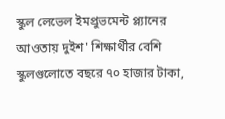স্কুল লেভেল ইমপ্রুভমেন্ট প্ল্যানের আওতায় দুইশ' শিক্ষার্থীর বেশি স্কুলগুলোতে বছরে ৭০ হাজার টাকা,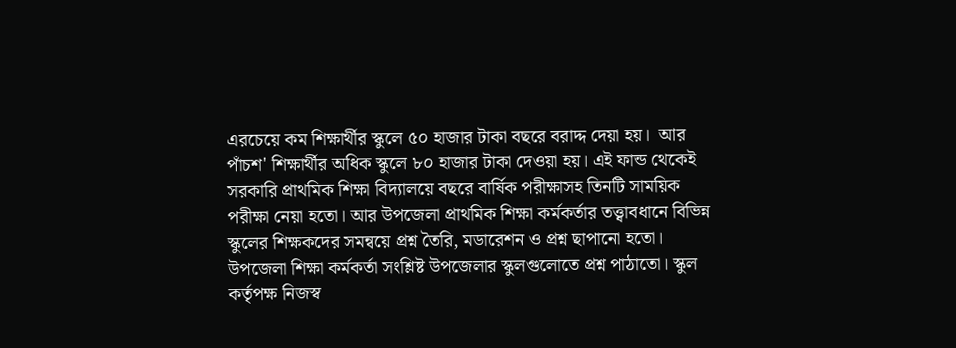এরচেয়ে কম শিক্ষার্থীর স্কুলে ৫০ হাজার টাকা বছরে বরাদ্দ দেয়া হয়।  আর পাঁচশ' শিক্ষার্থীর অধিক স্কুলে ৮০ হাজার টাকা দেওয়া হয়। এই ফান্ড থেকেই সরকারি প্রাথমিক শিক্ষা বিদ্যালয়ে বছরে বার্ষিক পরীক্ষাসহ তিনটি সাময়িক পরীক্ষা নেয়া হতো। আর উপজেলা প্রাথমিক শিক্ষা কর্মকর্তার তত্ত্বাবধানে বিভিন্ন স্কুলের শিক্ষকদের সমন্বয়ে প্রশ্ন তৈরি, মডারেশন ও প্রশ্ন ছাপানো হতো। উপজেলা শিক্ষা কর্মকর্তা সংশ্লিষ্ট উপজেলার স্কুলগুলোতে প্রশ্ন পাঠাতো। স্কুল কর্তৃপক্ষ নিজস্ব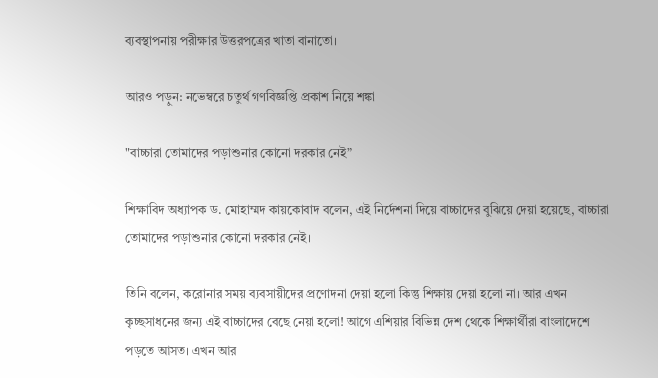ব্যবস্থাপনায় পরীক্ষার উত্তরপত্রের খাতা বানাতো।

আরও পড়ুন: নভেম্বরে চতুর্থ গণবিজ্ঞপ্তি প্রকাশ নিয়ে শঙ্কা

"বাচ্চারা তোমাদের পড়াশুনার কোনো দরকার নেই”

শিক্ষাবিদ অধ্যাপক ড. মোহাম্মদ কায়কোবাদ বলেন, এই নির্দেশনা দিয়ে বাচ্চাদের বুঝিয়ে দেয়া হয়েছে, বাচ্চারা তোমাদের পড়াশুনার কোনো দরকার নেই।

তিনি বলেন, করোনার সময় ব্যবসায়ীদের প্রণোদনা দেয়া হলো কিন্তু শিক্ষায় দেয়া হলো না। আর এখন কৃচ্ছসাধনের জন্য এই বাচ্চাদের বেছে নেয়া হলো! আগে এশিয়ার বিভিন্ন দেশ থেকে শিক্ষার্থীরা বাংলাদেশে পড়তে আসত। এখন আর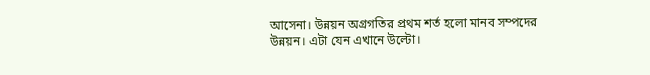আসেনা। উন্নয়ন অগ্রগতির প্রথম শর্ত হলো মানব সম্পদের উন্নয়ন। এটা যেন এখানে উল্টো।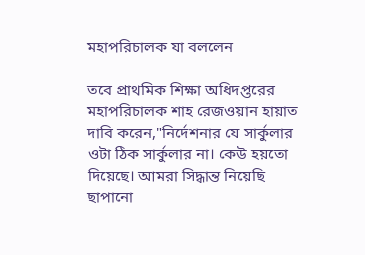মহাপরিচালক যা বললেন

তবে প্রাথমিক শিক্ষা অধিদপ্তরের মহাপরিচালক শাহ রেজওয়ান হায়াত দাবি করেন,"নির্দেশনার যে সার্কুলার ওটা ঠিক সার্কুলার না। কেউ হয়তো দিয়েছে। আমরা সিদ্ধান্ত নিয়েছি ছাপানো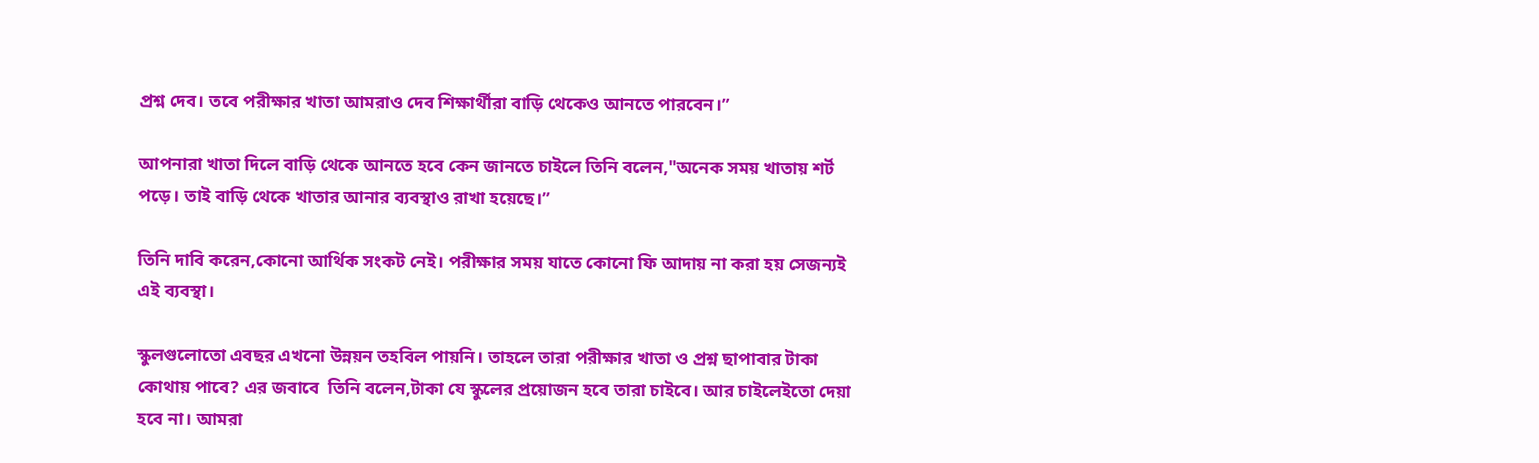প্রশ্ন দেব। তবে পরীক্ষার খাতা আমরাও দেব শিক্ষার্থীরা বাড়ি থেকেও আনতে পারবেন।”

আপনারা খাতা দিলে বাড়ি থেকে আনতে হবে কেন জানতে চাইলে তিনি বলেন,"অনেক সময় খাতায় শর্ট পড়ে। তাই বাড়ি থেকে খাতার আনার ব্যবস্থাও রাখা হয়েছে।”

তিনি দাবি করেন,কোনো আর্থিক সংকট নেই। পরীক্ষার সময় যাতে কোনো ফি আদায় না করা হয় সেজন্যই এই ব্যবস্থা।

স্কুলগুলোতো এবছর এখনো উন্নয়ন তহবিল পায়নি। তাহলে তারা পরীক্ষার খাতা ও প্রশ্ন ছাপাবার টাকা কোথায় পাবে? এর জবাবে  তিনি বলেন,টাকা যে স্কুলের প্রয়োজন হবে তারা চাইবে। আর চাইলেইতো দেয়া হবে না। আমরা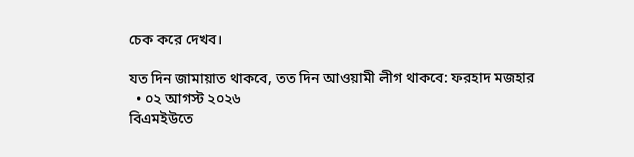চেক করে দেখব।

যত দিন জামায়াত থাকবে, তত দিন আওয়ামী লীগ থাকবে: ফরহাদ মজহার
  • ০২ আগস্ট ২০২৬
বিএমইউতে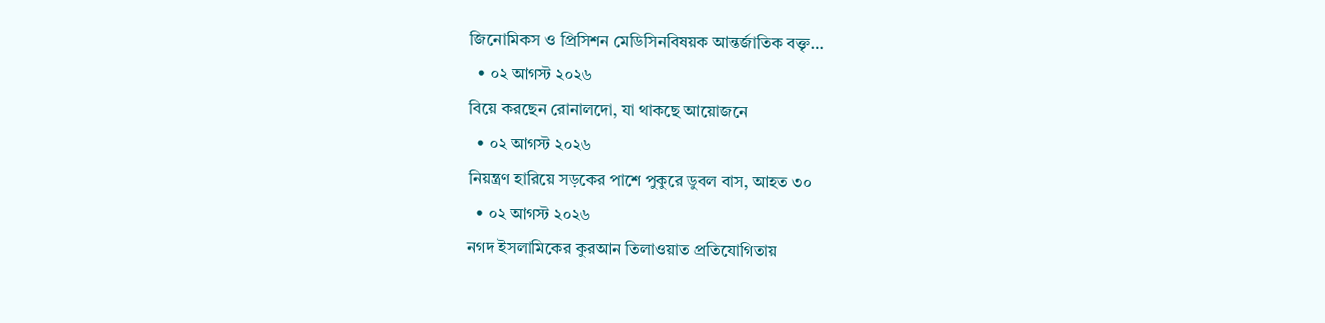জিনোমিকস ও প্রিসিশন মেডিসিনবিষয়ক আন্তর্জাতিক বক্তৃ…
  • ০২ আগস্ট ২০২৬
বিয়ে করছেন রোনালদো, যা থাকছে আয়োজনে
  • ০২ আগস্ট ২০২৬
নিয়ন্ত্রণ হারিয়ে সড়কের পাশে পুকুরে ডুবল বাস, আহত ৩০
  • ০২ আগস্ট ২০২৬
নগদ ইসলামিকের কুরআন তিলাওয়াত প্রতিযোগিতায়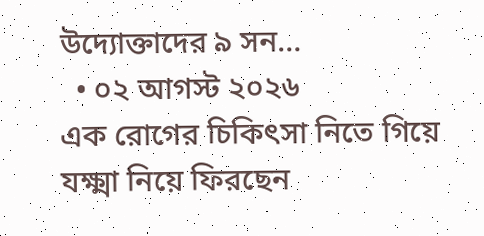উদ্যোক্তাদের ৯ সন…
  • ০২ আগস্ট ২০২৬
এক রোগের চিকিৎসা নিতে গিয়ে যক্ষ্মা নিয়ে ফিরছেন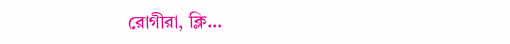রোগীরা, ক্লি…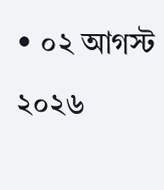• ০২ আগস্ট ২০২৬